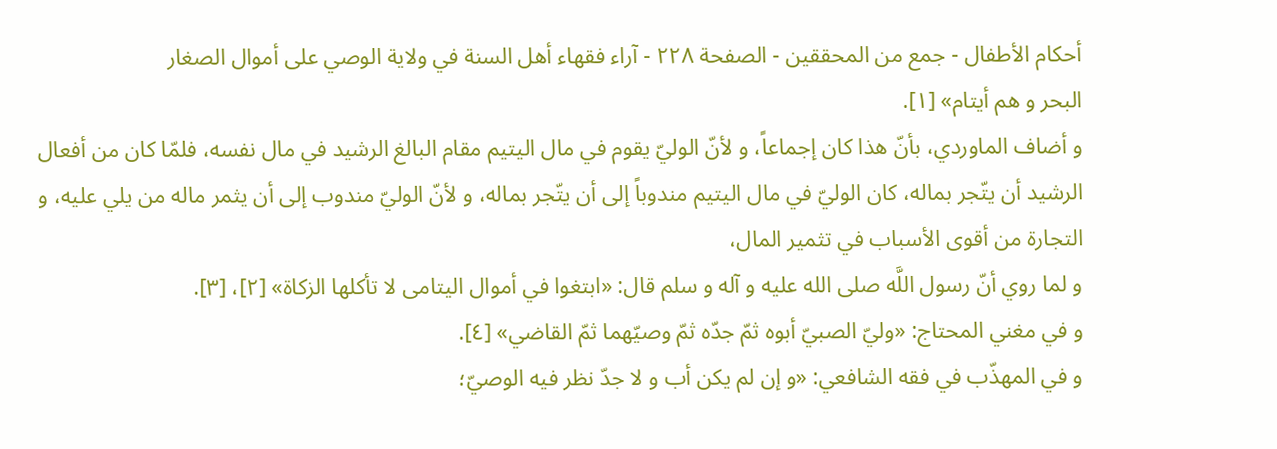أحكام الأطفال - جمع من المحققين - الصفحة ٢٢٨ - آراء فقهاء أهل السنة في ولاية الوصي على أموال الصغار
البحر و هم أيتام» [١].
و أضاف الماوردي، بأنّ هذا كان إجماعاً، و لأنّ الوليّ يقوم في مال اليتيم مقام البالغ الرشيد في مال نفسه، فلمّا كان من أفعال الرشيد أن يتّجر بماله، كان الوليّ في مال اليتيم مندوباً إلى أن يتّجر بماله، و لأنّ الوليّ مندوب إلى أن يثمر ماله من يلي عليه، و التجارة من أقوى الأسباب في تثمير المال،
و لما روي أنّ رسول اللَّه صلى الله عليه و آله و سلم قال: «ابتغوا في أموال اليتامى لا تأكلها الزكاة» [٢]، [٣].
و في مغني المحتاج: «وليّ الصبيّ أبوه ثمّ جدّه ثمّ وصيّهما ثمّ القاضي» [٤].
و في المهذّب في فقه الشافعي: «و إن لم يكن أب و لا جدّ نظر فيه الوصيّ؛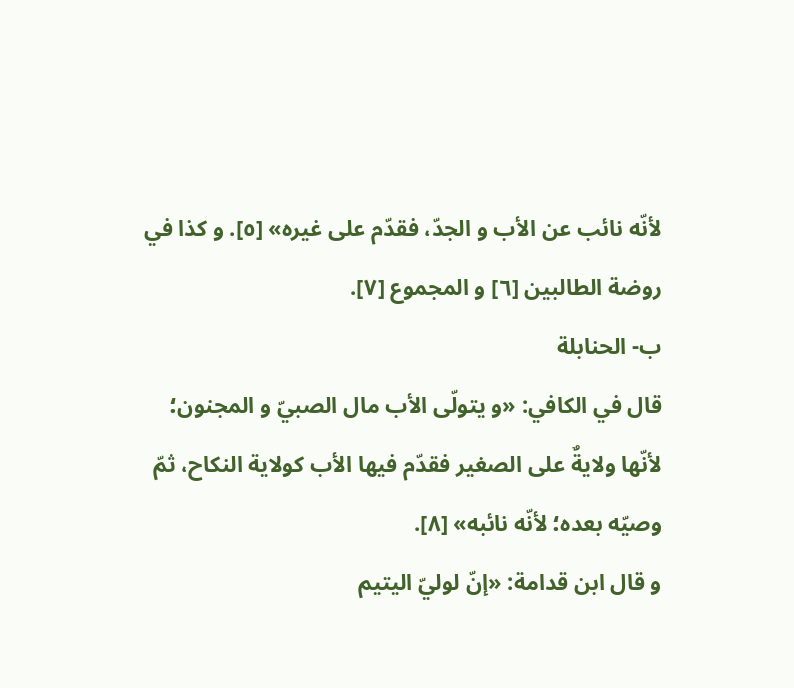لأنّه نائب عن الأب و الجدّ، فقدّم على غيره» [٥]. و كذا في روضة الطالبين [٦] و المجموع [٧].
ب- الحنابلة
قال في الكافي: «و يتولّى الأب مال الصبيّ و المجنون؛ لأنّها ولايةٌ على الصغير فقدّم فيها الأب كولاية النكاح، ثمّ وصيّه بعده؛ لأنّه نائبه» [٨].
و قال ابن قدامة: «إنّ لوليّ اليتيم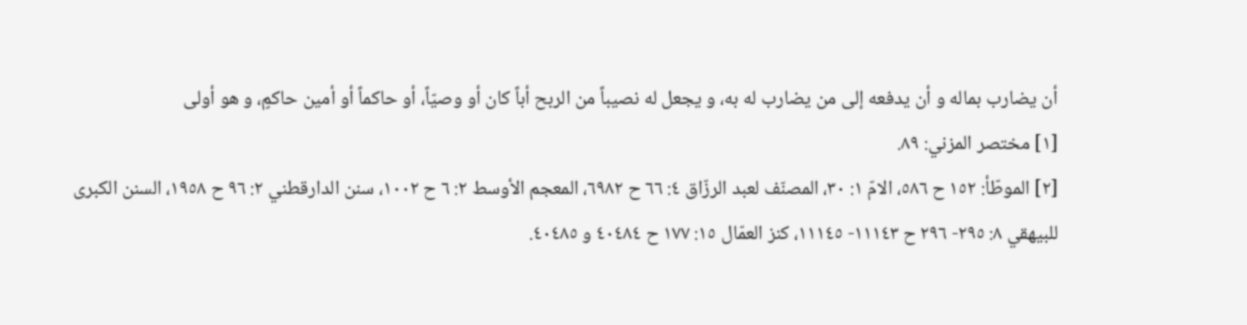أن يضارب بماله و أن يدفعه إلى من يضارب له به، و يجعل له نصيباً من الربح أباً كان أو وصيّاً، أو حاكماً أو أمين حاكمٍ، و هو أولى
[١] مختصر المزني: ٨٩.
[٢] الموطّأ: ١٥٢ ح ٥٨٦، الامّ ١: ٣٠، المصنّف لعبد الرزّاق ٤: ٦٦ ح ٦٩٨٢، المعجم الأوسط ٢: ٦ ح ١٠٠٢، سنن الدارقطني ٢: ٩٦ ح ١٩٥٨، السنن الكبرى للبيهقي ٨: ٢٩٥- ٢٩٦ ح ١١١٤٣- ١١١٤٥، كنز العمّال ١٥: ١٧٧ ح ٤٠٤٨٤ و ٤٠٤٨٥.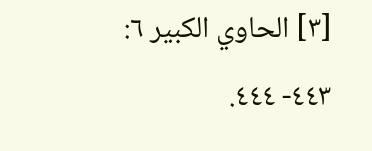[٣] الحاوي الكبير ٦: ٤٤٣- ٤٤٤.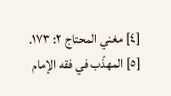[٤] مغني المحتاج ٢: ١٧٣.
[٥] المهذّب في فقه الإمام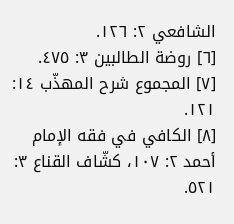الشافعي ٢: ١٢٦.
[٦] روضة الطالبين ٣: ٤٧٥.
[٧] المجموع شرح المهذّب ١٤: ١٢١.
[٨] الكافي في فقه الإمام أحمد ٢: ١٠٧، كشّاف القناع ٣: ٥٢١.